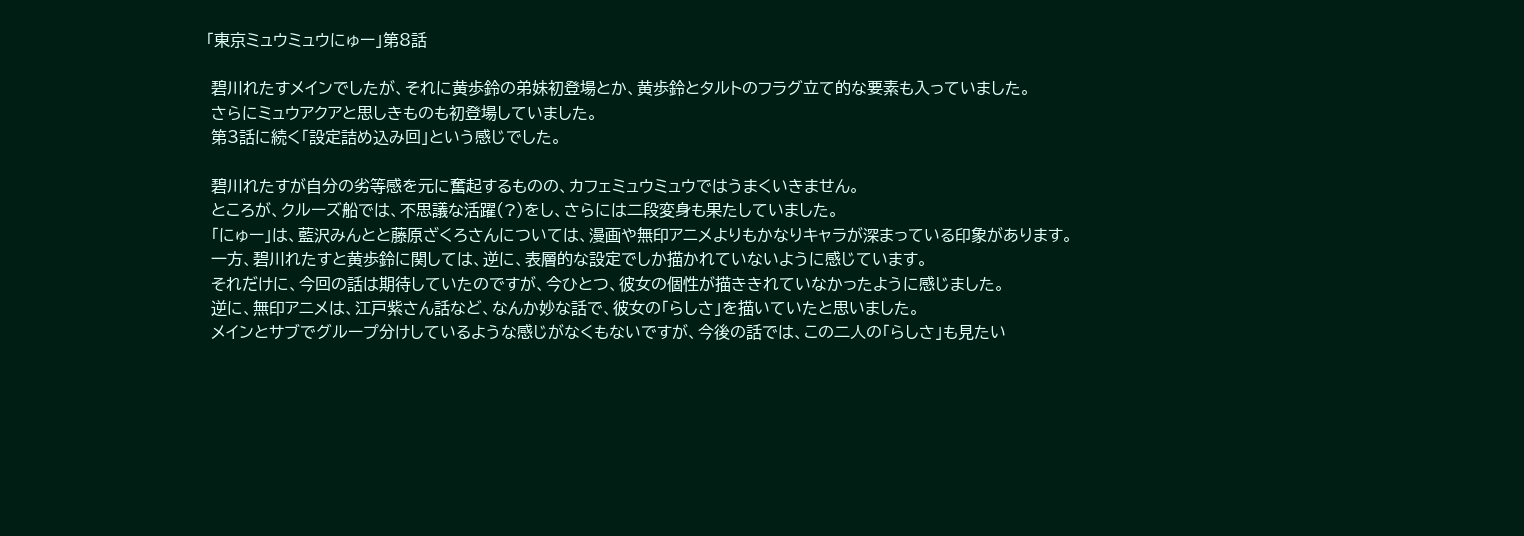「東京ミュウミュウにゅー」第8話

 碧川れたすメインでしたが、それに黄歩鈴の弟妹初登場とか、黄歩鈴とタルトのフラグ立て的な要素も入っていました。
 さらにミュウアクアと思しきものも初登場していました。
 第3話に続く「設定詰め込み回」という感じでした。

 碧川れたすが自分の劣等感を元に奮起するものの、カフェミュウミュウではうまくいきません。
 ところが、クルーズ船では、不思議な活躍(?)をし、さらには二段変身も果たしていました。
 「にゅー」は、藍沢みんとと藤原ざくろさんについては、漫画や無印アニメよりもかなりキャラが深まっている印象があります。
 一方、碧川れたすと黄歩鈴に関しては、逆に、表層的な設定でしか描かれていないように感じています。
 それだけに、今回の話は期待していたのですが、今ひとつ、彼女の個性が描ききれていなかったように感じました。
 逆に、無印アニメは、江戸紫さん話など、なんか妙な話で、彼女の「らしさ」を描いていたと思いました。
 メインとサブでグループ分けしているような感じがなくもないですが、今後の話では、この二人の「らしさ」も見たい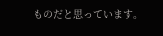ものだと思っています。